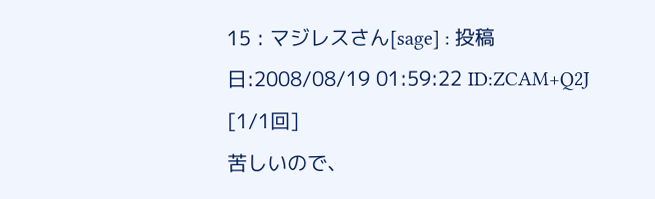15 : マジレスさん[sage] : 投稿日:2008/08/19 01:59:22 ID:ZCAM+Q2J [1/1回]
苦しいので、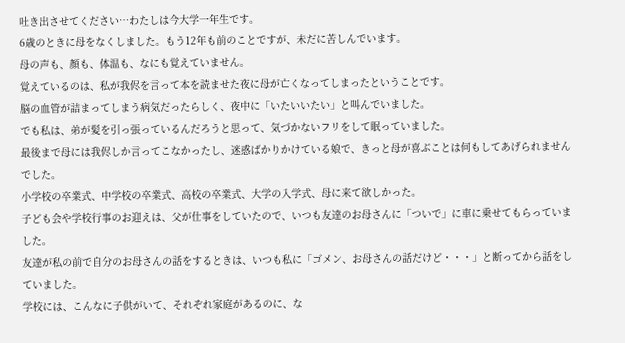吐き出させてください…わたしは今大学一年生です。
6歳のときに母をなくしました。もう12年も前のことですが、未だに苦しんでいます。
母の声も、顔も、体温も、なにも覚えていません。
覚えているのは、私が我侭を言って本を読ませた夜に母が亡くなってしまったということです。
脳の血管が詰まってしまう病気だったらしく、夜中に「いたいいたい」と叫んでいました。
でも私は、弟が髪を引っ張っているんだろうと思って、気づかないフリをして眠っていました。
最後まで母には我侭しか言ってこなかったし、迷惑ばかりかけている娘で、きっと母が喜ぶことは何もしてあげられませんでした。
小学校の卒業式、中学校の卒業式、高校の卒業式、大学の入学式、母に来て欲しかった。
子ども会や学校行事のお迎えは、父が仕事をしていたので、いつも友達のお母さんに「ついで」に車に乗せてもらっていました。
友達が私の前で自分のお母さんの話をするときは、いつも私に「ゴメン、お母さんの話だけど・・・」と断ってから話をしていました。
学校には、こんなに子供がいて、それぞれ家庭があるのに、な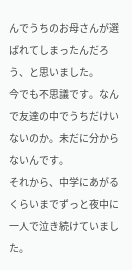んでうちのお母さんが選ばれてしまったんだろう、と思いました。
今でも不思議です。なんで友達の中でうちだけいないのか。未だに分からないんです。
それから、中学にあがるくらいまでずっと夜中に一人で泣き続けていました。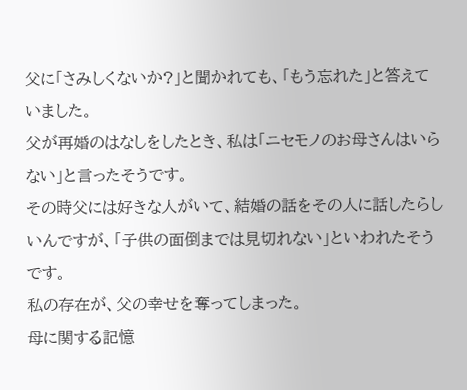父に「さみしくないか?」と聞かれても、「もう忘れた」と答えていました。
父が再婚のはなしをしたとき、私は「ニセモノのお母さんはいらない」と言ったそうです。
その時父には好きな人がいて、結婚の話をその人に話したらしいんですが、「子供の面倒までは見切れない」といわれたそうです。
私の存在が、父の幸せを奪ってしまった。
母に関する記憶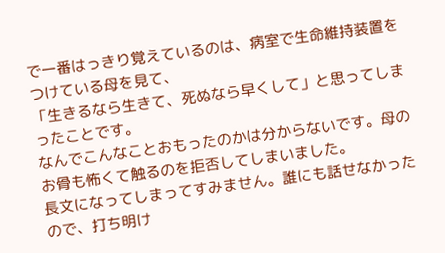で一番はっきり覚えているのは、病室で生命維持装置をつけている母を見て、
「生きるなら生きて、死ぬなら早くして」と思ってしまったことです。
なんでこんなことおもったのかは分からないです。母のお骨も怖くて触るのを拒否してしまいました。
長文になってしまってすみません。誰にも話せなかったので、打ち明け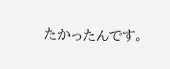たかったんです。